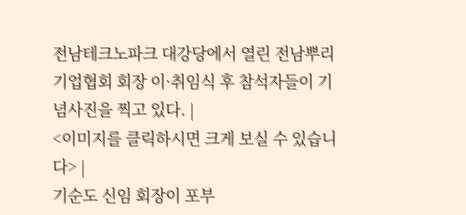전남테크노파크 대강당에서 열린 전남뿌리기업협회 회장 이·취임식 후 참석자들이 기념사진을 찍고 있다. |
<이미지를 클릭하시면 크게 보실 수 있습니다> |
기순도 신임 회장이 포부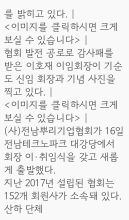를 밝히고 있다. |
<이미지를 클릭하시면 크게 보실 수 있습니다> |
협회 발전 공로로 감사패를 받은 이호재 이임회장이 기순도 신임 회장과 기념 사진을 찍고 있다. |
<이미지를 클릭하시면 크게 보실 수 있습니다> |
(사)전남뿌리기업협회가 16일 전남테크노파크 대강당에서 회장 이·취임식을 갖고 새롭게 출발했다.
지난 2017년 설립된 협회는 152개 회원사가 소속돼 있다. 산하 단체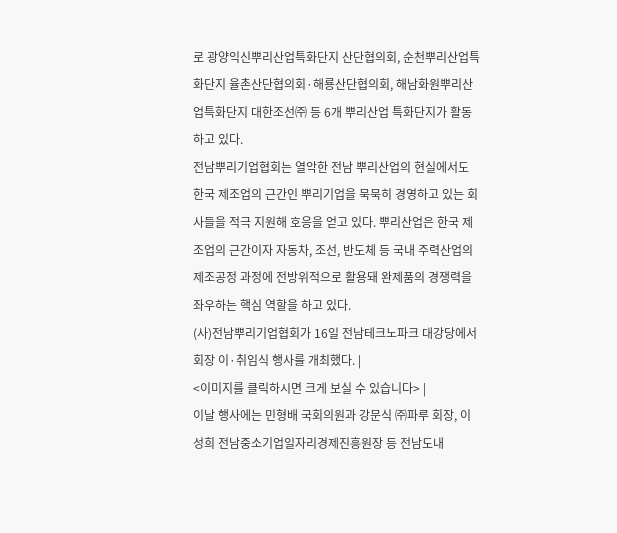로 광양익신뿌리산업특화단지 산단협의회, 순천뿌리산업특화단지 율촌산단협의회·해룡산단협의회, 해남화원뿌리산업특화단지 대한조선㈜ 등 6개 뿌리산업 특화단지가 활동하고 있다.
전남뿌리기업협회는 열악한 전남 뿌리산업의 현실에서도 한국 제조업의 근간인 뿌리기업을 묵묵히 경영하고 있는 회사들을 적극 지원해 호응을 얻고 있다. 뿌리산업은 한국 제조업의 근간이자 자동차, 조선, 반도체 등 국내 주력산업의 제조공정 과정에 전방위적으로 활용돼 완제품의 경쟁력을 좌우하는 핵심 역할을 하고 있다.
(사)전남뿌리기업협회가 16일 전남테크노파크 대강당에서 회장 이·취임식 행사를 개최했다. |
<이미지를 클릭하시면 크게 보실 수 있습니다> |
이날 행사에는 민형배 국회의원과 강문식 ㈜파루 회장, 이성희 전남중소기업일자리경제진흥원장 등 전남도내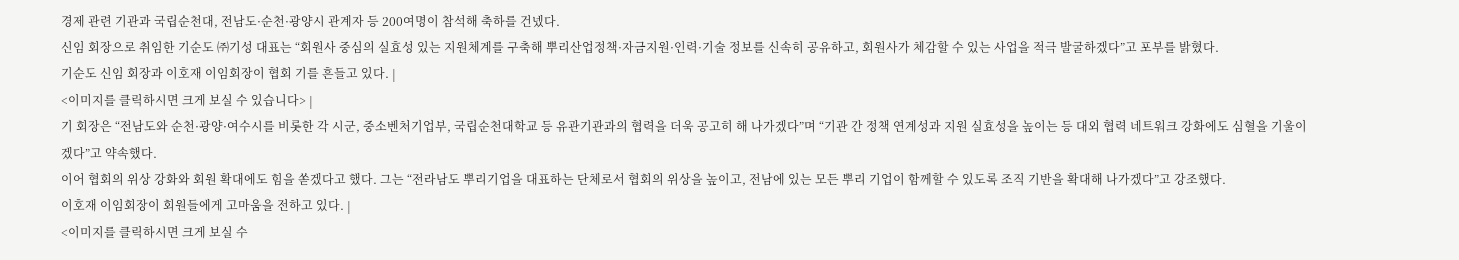경제 관련 기관과 국립순천대, 전남도·순천·광양시 관계자 등 200여명이 참석해 축하를 건넸다.
신임 회장으로 취임한 기순도 ㈜기성 대표는 “회원사 중심의 실효성 있는 지원체계를 구축해 뿌리산업정책·자금지원·인력·기술 정보를 신속히 공유하고, 회원사가 체감할 수 있는 사업을 적극 발굴하겠다”고 포부를 밝혔다.
기순도 신임 회장과 이호재 이임회장이 협회 기를 흔들고 있다. |
<이미지를 클릭하시면 크게 보실 수 있습니다> |
기 회장은 “전남도와 순천·광양·여수시를 비롯한 각 시군, 중소벤처기업부, 국립순천대학교 등 유관기관과의 협력을 더욱 공고히 해 나가겠다”며 “기관 간 정책 연계성과 지원 실효성을 높이는 등 대외 협력 네트워크 강화에도 심혈을 기울이겠다”고 약속했다.
이어 협회의 위상 강화와 회원 확대에도 힘을 쏟겠다고 했다. 그는 “전라남도 뿌리기업을 대표하는 단체로서 협회의 위상을 높이고, 전남에 있는 모든 뿌리 기업이 함께할 수 있도록 조직 기반을 확대해 나가겠다”고 강조했다.
이호재 이임회장이 회원들에게 고마움을 전하고 있다. |
<이미지를 클릭하시면 크게 보실 수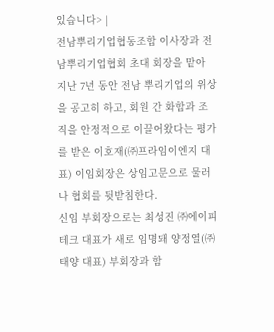있습니다> |
전남뿌리기업협동조합 이사장과 전남뿌리기업협회 초대 회장을 맡아 지난 7년 동안 전남 뿌리기업의 위상을 공고히 하고, 회원 간 화합과 조직을 안정적으로 이끌어왔다는 평가를 받은 이호재(㈜프라임이엔지 대표) 이임회장은 상임고문으로 물러나 협회를 뒷받침한다.
신임 부회장으로는 최성진 ㈜에이피테크 대표가 새로 임명돼 양정열(㈜태양 대표) 부회장과 함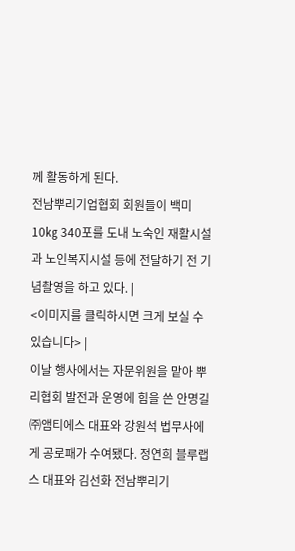께 활동하게 된다.
전남뿌리기업협회 회원들이 백미 10㎏ 340포를 도내 노숙인 재활시설과 노인복지시설 등에 전달하기 전 기념촬영을 하고 있다. |
<이미지를 클릭하시면 크게 보실 수 있습니다> |
이날 행사에서는 자문위원을 맡아 뿌리협회 발전과 운영에 힘을 쓴 안명길 ㈜앰티에스 대표와 강원석 법무사에게 공로패가 수여됐다. 정연희 블루랩스 대표와 김선화 전남뿌리기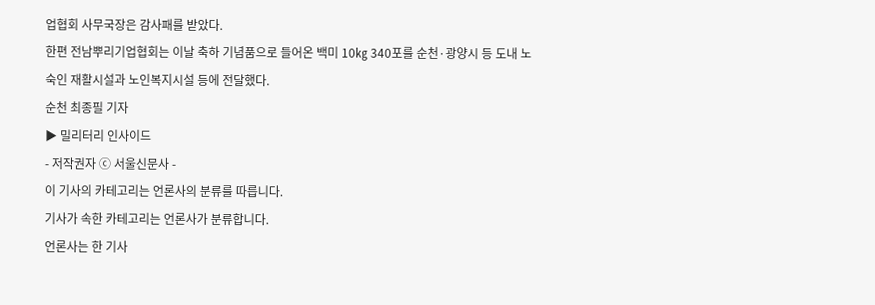업협회 사무국장은 감사패를 받았다.
한편 전남뿌리기업협회는 이날 축하 기념품으로 들어온 백미 10㎏ 340포를 순천·광양시 등 도내 노숙인 재활시설과 노인복지시설 등에 전달했다.
순천 최종필 기자
▶ 밀리터리 인사이드
- 저작권자 ⓒ 서울신문사 -
이 기사의 카테고리는 언론사의 분류를 따릅니다.
기사가 속한 카테고리는 언론사가 분류합니다.
언론사는 한 기사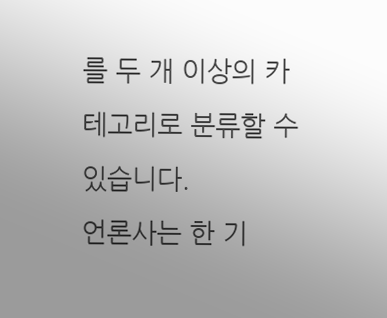를 두 개 이상의 카테고리로 분류할 수 있습니다.
언론사는 한 기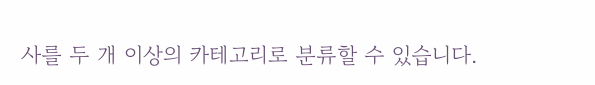사를 두 개 이상의 카테고리로 분류할 수 있습니다.